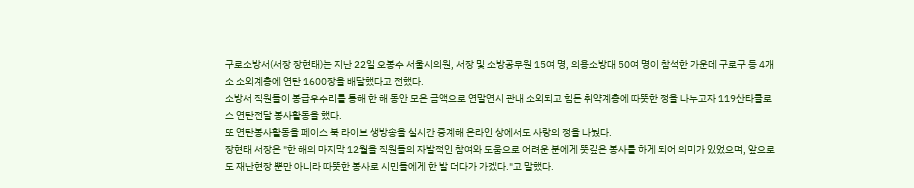구로소방서(서장 장현태)는 지난 22일 오봉수 서울시의원, 서장 및 소방공무원 15여 명, 의용소방대 50여 명이 참석한 가운데 구로구 등 4개소 소외계층에 연탄 1600장을 배달했다고 전했다.
소방서 직원들이 봉급우수리를 통해 한 해 동안 모은 금액으로 연말연시 관내 소외되고 힘든 취약계층에 따뜻한 정을 나누고자 119산타클로스 연탄전달 봉사활동을 했다.
또 연탄봉사활동을 페이스 북 라이브 생방송을 실시간 중계해 온라인 상에서도 사랑의 정을 나눴다.
장현태 서장은 "한 해의 마지막 12월을 직원들의 자발적인 참여와 도움으로 어려운 분에게 뜻깊은 봉사를 하게 되어 의미가 있었으며, 앞으로도 재난현장 뿐만 아니라 따뜻한 봉사로 시민들에게 한 발 더다가 가겠다."고 말했다.